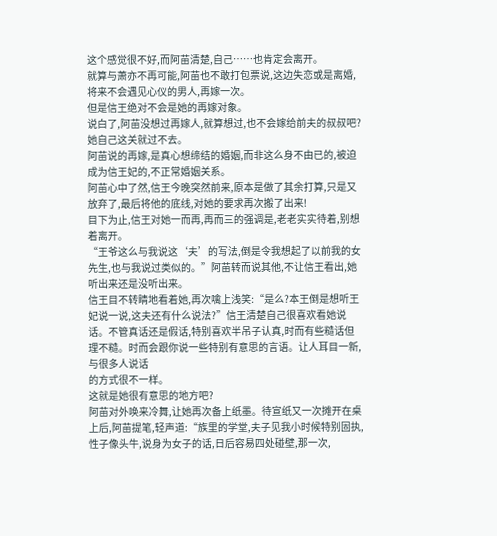这个感觉很不好,而阿苗清楚,自己……也肯定会离开。
就算与萧亦不再可能,阿苗也不敢打包票说,这边失恋或是离婚,将来不会遇见心仪的男人,再嫁一次。
但是信王绝对不会是她的再嫁对象。
说白了,阿苗没想过再嫁人,就算想过,也不会嫁给前夫的叔叔吧?她自己这关就过不去。
阿苗说的再嫁,是真心想缔结的婚姻,而非这么身不由已的,被迫成为信王妃的,不正常婚姻关系。
阿苗心中了然,信王今晚突然前来,原本是做了其余打算,只是又放弃了,最后将他的底线,对她的要求再次搬了出来!
目下为止,信王对她一而再,再而三的强调是,老老实实待着,别想着离开。
“王爷这么与我说这‘夫’的写法,倒是令我想起了以前我的女先生,也与我说过类似的。”阿苗转而说其他,不让信王看出,她听出来还是没听出来。
信王目不转睛地看着她,再次噙上浅笑:“是么?本王倒是想听王妃说一说,这夫还有什么说法?”信王清楚自己很喜欢看她说话。不管真话还是假话,特别喜欢半吊子认真,时而有些糙话但理不糙。时而会跟你说一些特别有意思的言语。让人耳目一新,与很多人说话
的方式很不一样。
这就是她很有意思的地方吧?
阿苗对外唤来冷舞,让她再次备上纸墨。待宣纸又一次摊开在桌上后,阿苗提笔,轻声道:“族里的学堂,夫子见我小时候特别固执,性子像头牛,说身为女子的话,日后容易四处碰壁,那一次,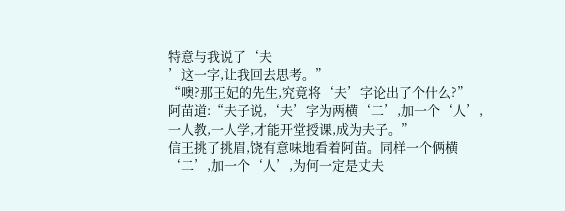特意与我说了‘夫
’这一字,让我回去思考。”
“噢?那王妃的先生,究竟将‘夫’字论出了个什么?”
阿苗道:“夫子说,‘夫’字为两横‘二’,加一个‘人’,一人教,一人学,才能开堂授课,成为夫子。”
信王挑了挑眉,饶有意味地看着阿苗。同样一个俩横‘二’,加一个‘人’,为何一定是丈夫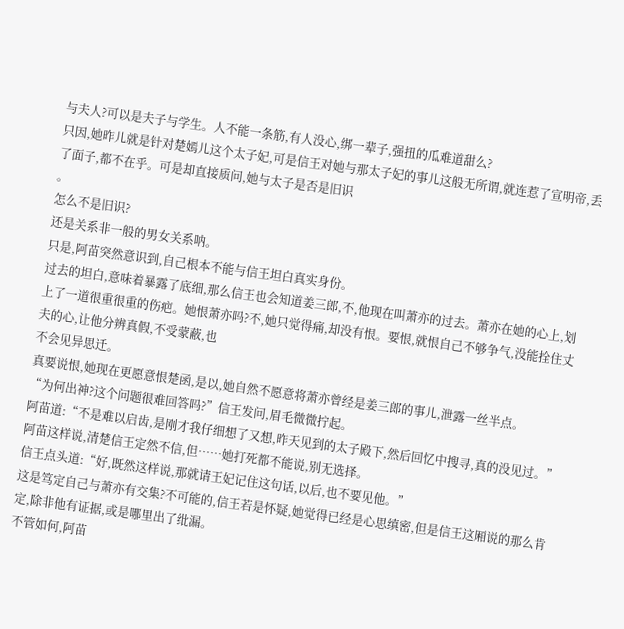与夫人?可以是夫子与学生。人不能一条筋,有人没心,绑一辈子,强扭的瓜难道甜么?
只因,她昨儿就是针对楚嫣儿这个太子妃,可是信王对她与那太子妃的事儿这般无所谓,就连惹了宣明帝,丢了面子,都不在乎。可是却直接质问,她与太子是否是旧识
。
怎么不是旧识?
还是关系非一般的男女关系呐。
只是,阿苗突然意识到,自己根本不能与信王坦白真实身份。
过去的坦白,意味着暴露了底细,那么信王也会知道姜三郎,不,他现在叫萧亦的过去。萧亦在她的心上,划上了一道很重很重的伤疤。她恨萧亦吗?不,她只觉得痛,却没有恨。要恨,就恨自己不够争气,没能拴住丈夫的心,让他分辨真假,不受蒙蔽,也
不会见异思迁。
真要说恨,她现在更愿意恨楚函,是以,她自然不愿意将萧亦曾经是姜三郎的事儿,泄露一丝半点。
“为何出神?这个问题很难回答吗?”信王发问,眉毛微微拧起。
阿苗道:“不是难以启齿,是刚才我仔细想了又想,昨天见到的太子殿下,然后回忆中搜寻,真的没见过。”
阿苗这样说,清楚信王定然不信,但……她打死都不能说,别无选择。
信王点头道:“好,既然这样说,那就请王妃记住这句话,以后,也不要见他。”
这是笃定自己与萧亦有交集?不可能的,信王若是怀疑,她觉得已经是心思缜密,但是信王这厢说的那么肯定,除非他有证据,或是哪里出了纰漏。
不管如何,阿苗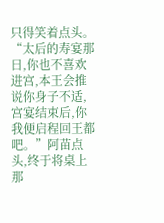只得笑着点头。
“太后的寿宴那日,你也不喜欢进宫,本王会推说你身子不适,宫宴结束后,你我便启程回王都吧。”阿苗点头,终于将桌上那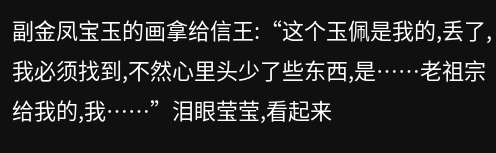副金凤宝玉的画拿给信王:“这个玉佩是我的,丢了,我必须找到,不然心里头少了些东西,是……老祖宗给我的,我……”泪眼莹莹,看起来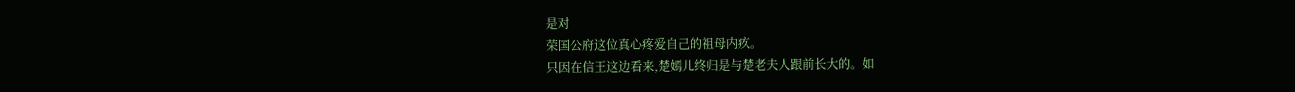是对
荣国公府这位真心疼爱自己的祖母内疚。
只因在信王这边看来,楚嫣儿终归是与楚老夫人跟前长大的。如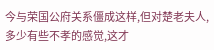今与荣国公府关系僵成这样,但对楚老夫人,多少有些不孝的感觉,这才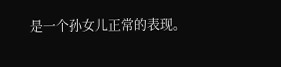是一个孙女儿正常的表现。